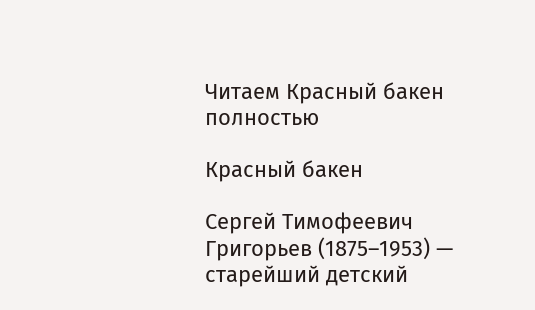Читаем Красный бакен полностью

Красный бакен

Сергей Тимофеевич Григорьев (1875–1953) — старейший детский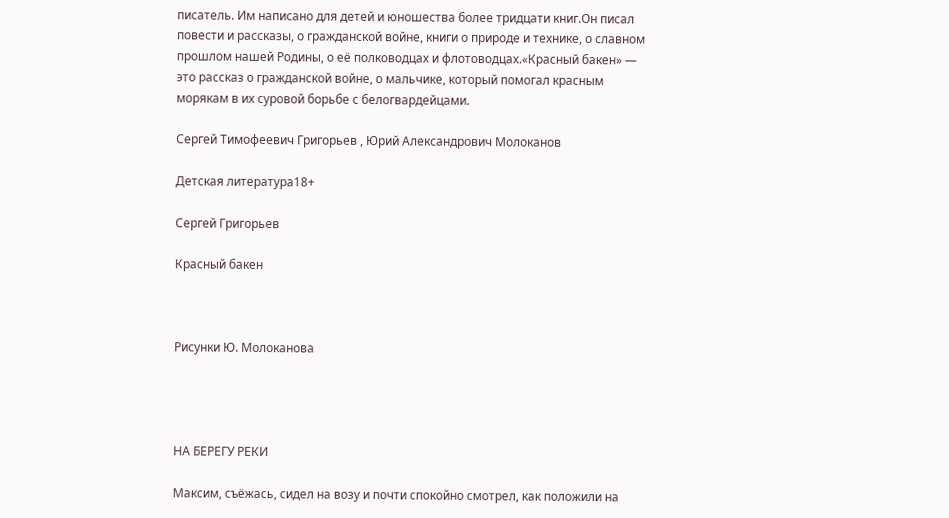писатель. Им написано для детей и юношества более тридцати книг.Он писал повести и рассказы, о гражданской войне, книги о природе и технике, о славном прошлом нашей Родины, о её полководцах и флотоводцах.«Красный бакен» — это рассказ о гражданской войне, о мальчике, который помогал красным морякам в их суровой борьбе с белогвардейцами.

Сергей Тимофеевич Григорьев , Юрий Александрович Молоканов

Детская литература18+

Сергей Григорьев

Красный бакен



Рисунки Ю. Молоканова




НА БЕРЕГУ РЕКИ

Максим, съёжась, сидел на возу и почти спокойно смотрел, как положили на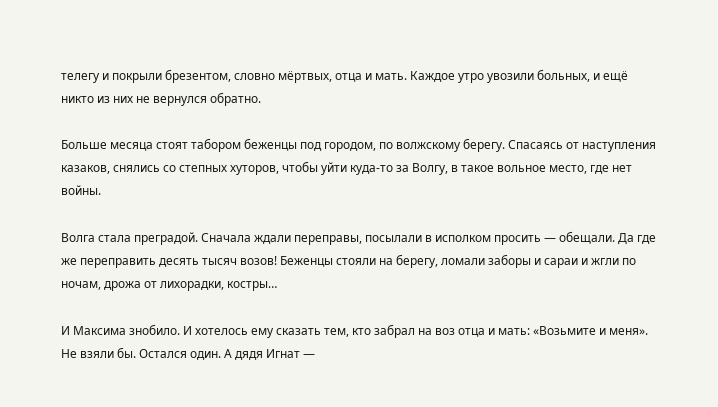телегу и покрыли брезентом, словно мёртвых, отца и мать. Каждое утро увозили больных, и ещё никто из них не вернулся обратно.

Больше месяца стоят табором беженцы под городом, по волжскому берегу. Спасаясь от наступления казаков, снялись со степных хуторов, чтобы уйти куда-то за Волгу, в такое вольное место, где нет войны.

Волга стала преградой. Сначала ждали переправы, посылали в исполком просить — обещали. Да где же переправить десять тысяч возов! Беженцы стояли на берегу, ломали заборы и сараи и жгли по ночам, дрожа от лихорадки, костры…

И Максима знобило. И хотелось ему сказать тем, кто забрал на воз отца и мать: «Возьмите и меня». Не взяли бы. Остался один. А дядя Игнат —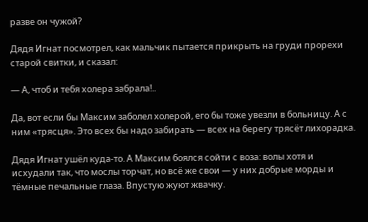разве он чужой?

Дядя Игнат посмотрел, как мальчик пытается прикрыть на груди прорехи старой свитки, и сказал:

— А, чтоб и тебя холера забрала!..

Да, вот если бы Максим заболел холерой, его бы тоже увезли в больницу. А с ним «трясця». Это всех бы надо забирать — всех на берегу трясёт лихорадка.

Дядя Игнат ушёл куда-то. А Максим боялся сойти с воза: волы хотя и исхудали так, что мослы торчат, но всё же свои — у них добрые морды и тёмные печальные глаза. Впустую жуют жвачку.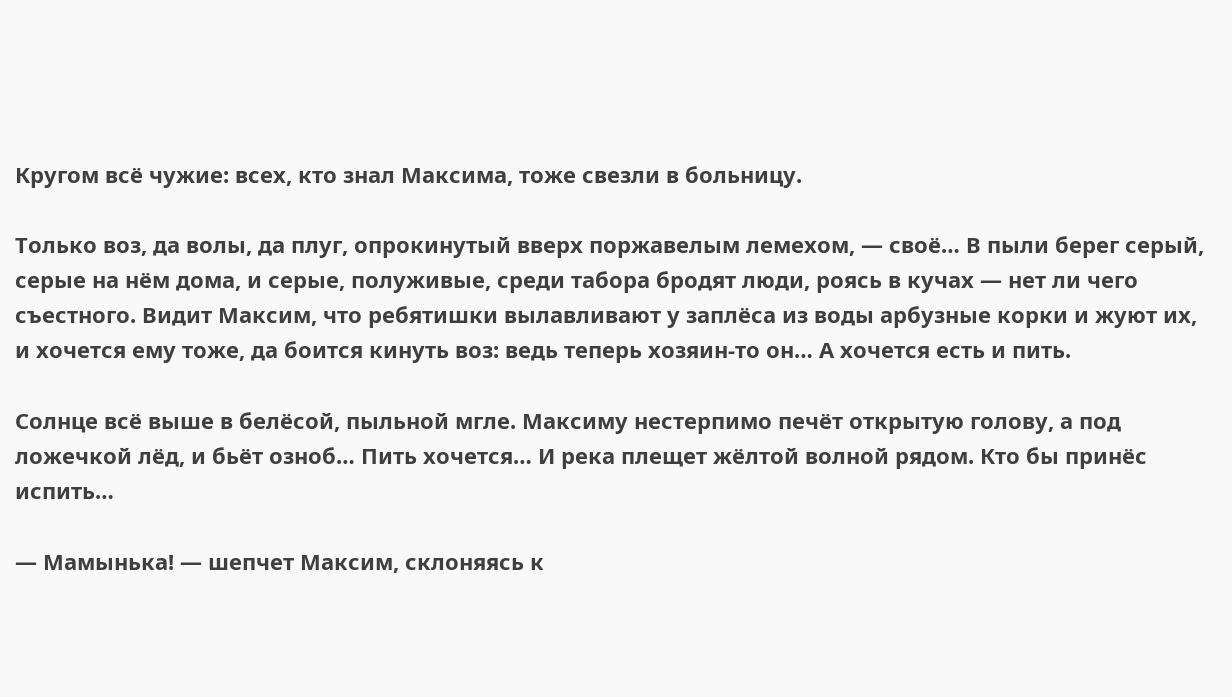Кругом всё чужие: всех, кто знал Максима, тоже свезли в больницу.

Только воз, да волы, да плуг, опрокинутый вверх поржавелым лемехом, — своё… В пыли берег серый, серые на нём дома, и серые, полуживые, среди табора бродят люди, роясь в кучах — нет ли чего съестного. Видит Максим, что ребятишки вылавливают у заплёса из воды арбузные корки и жуют их, и хочется ему тоже, да боится кинуть воз: ведь теперь хозяин-то он… А хочется есть и пить.

Солнце всё выше в белёсой, пыльной мгле. Максиму нестерпимо печёт открытую голову, а под ложечкой лёд, и бьёт озноб… Пить хочется… И река плещет жёлтой волной рядом. Кто бы принёс испить…

— Мамынька! — шепчет Максим, склоняясь к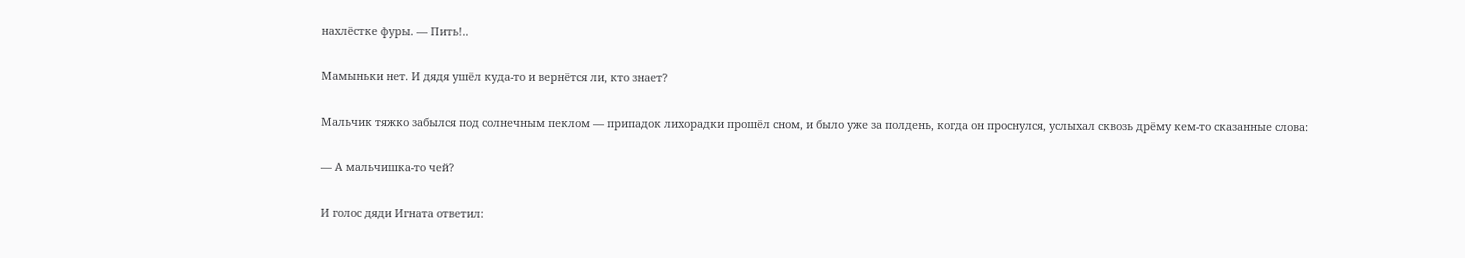нахлёстке фуры. — Пить!..

Мамыньки нет. И дядя ушёл куда-то и вернётся ли, кто знает?

Мальчик тяжко забылся под солнечным пеклом — припадок лихорадки прошёл сном, и было уже за полдень, когда он проснулся, услыхал сквозь дрёму кем-то сказанные слова:

— А мальчишка-то чей?

И голос дяди Игната ответил: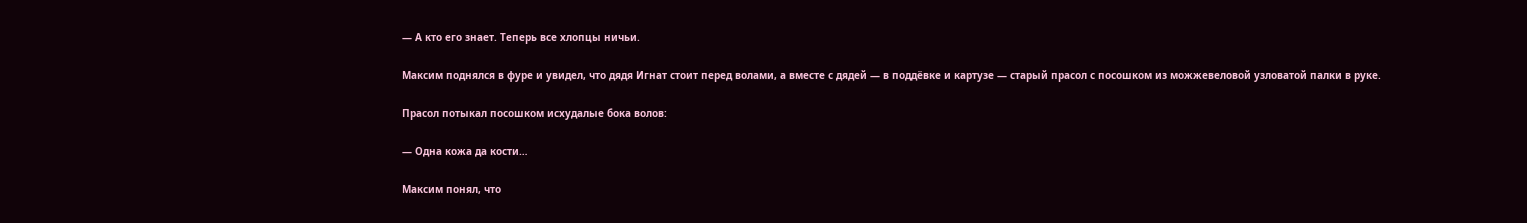— А кто его знает. Теперь все хлопцы ничьи.

Максим поднялся в фуре и увидел, что дядя Игнат стоит перед волами, а вместе с дядей — в поддёвке и картузе — старый прасол с посошком из можжевеловой узловатой палки в руке.

Прасол потыкал посошком исхудалые бока волов:

— Одна кожа да кости…

Максим понял, что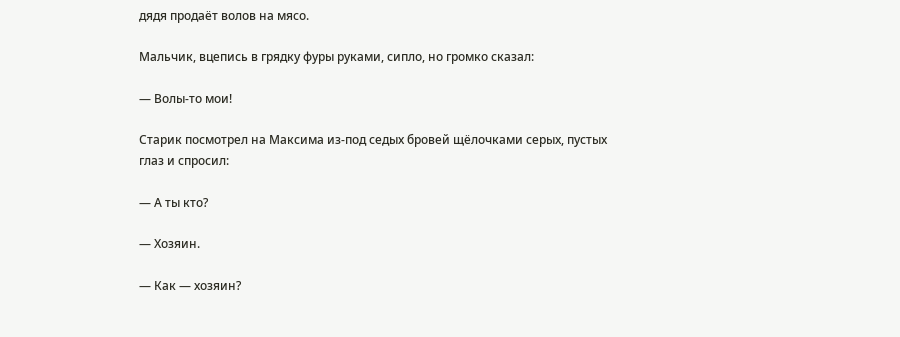дядя продаёт волов на мясо.

Мальчик, вцепись в грядку фуры руками, сипло, но громко сказал:

— Волы-то мои!

Старик посмотрел на Максима из-под седых бровей щёлочками серых, пустых глаз и спросил:

— А ты кто?

— Хозяин.

— Как — хозяин?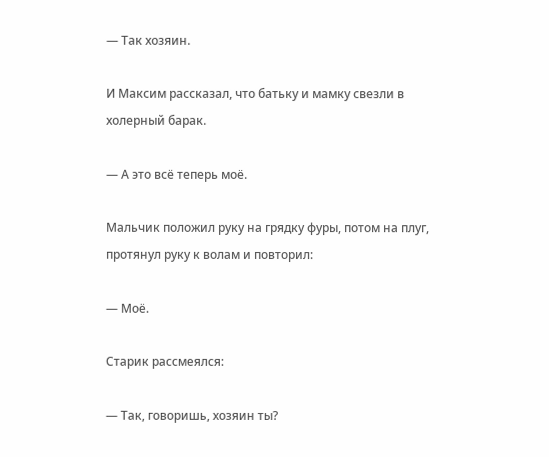— Так хозяин.

И Максим рассказал, что батьку и мамку свезли в холерный барак.

— А это всё теперь моё.

Мальчик положил руку на грядку фуры, потом на плуг, протянул руку к волам и повторил:

— Моё.

Старик рассмеялся:

— Так, говоришь, хозяин ты?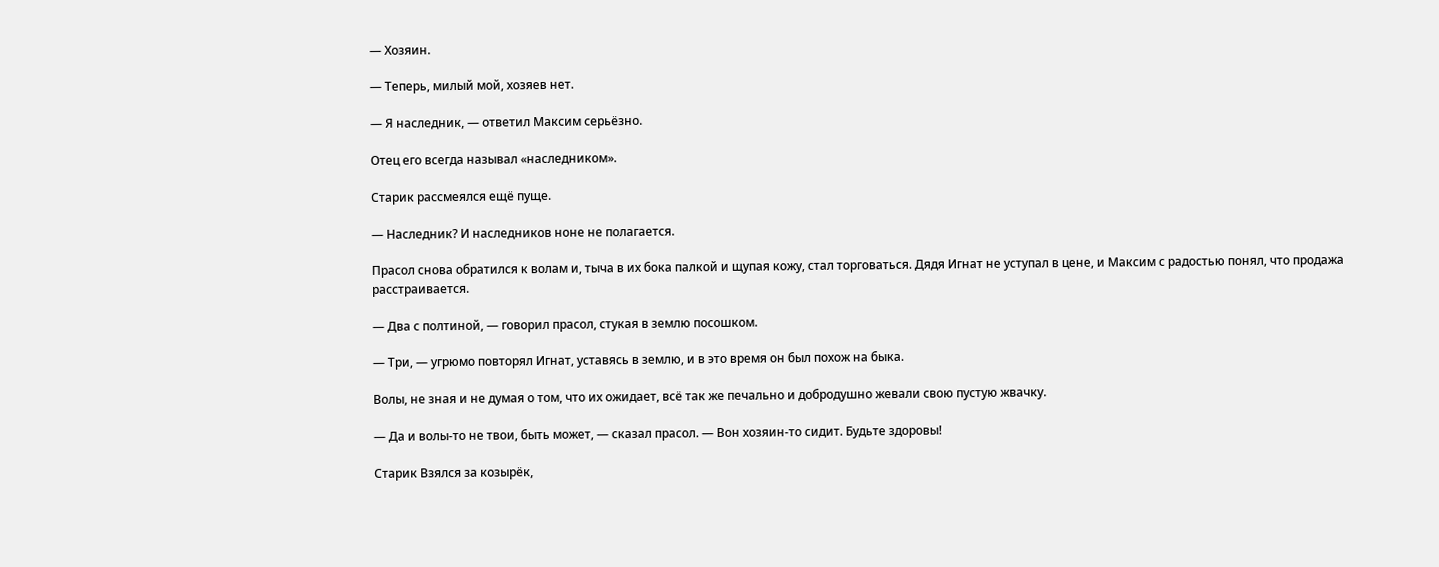— Хозяин.

— Теперь, милый мой, хозяев нет.

— Я наследник, — ответил Максим серьёзно.

Отец его всегда называл «наследником».

Старик рассмеялся ещё пуще.

— Наследник? И наследников ноне не полагается.

Прасол снова обратился к волам и, тыча в их бока палкой и щупая кожу, стал торговаться. Дядя Игнат не уступал в цене, и Максим с радостью понял, что продажа расстраивается.

— Два с полтиной, — говорил прасол, стукая в землю посошком.

— Три, — угрюмо повторял Игнат, уставясь в землю, и в это время он был похож на быка.

Волы, не зная и не думая о том, что их ожидает, всё так же печально и добродушно жевали свою пустую жвачку.

— Да и волы-то не твои, быть может, — сказал прасол. — Вон хозяин-то сидит. Будьте здоровы!

Старик Взялся за козырёк,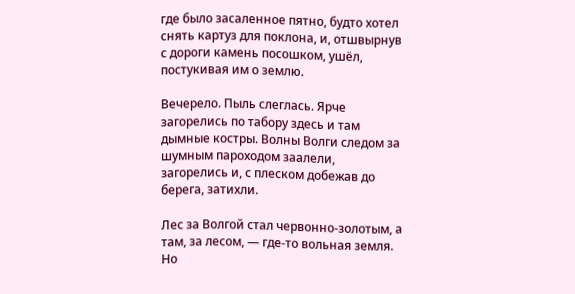где было засаленное пятно, будто хотел снять картуз для поклона, и, отшвырнув с дороги камень посошком, ушёл, постукивая им о землю.

Вечерело. Пыль слеглась. Ярче загорелись по табору здесь и там дымные костры. Волны Волги следом за шумным пароходом заалели, загорелись и, с плеском добежав до берега, затихли.

Лес за Волгой стал червонно-золотым, а там, за лесом, — где-то вольная земля. Но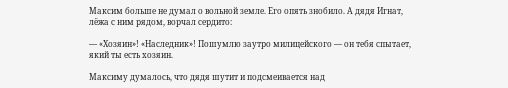Максим больше не думал о вольной земле. Его опять знобило. А дядя Игнат, лёжа с ним рядом, ворчал сердито:

— «Хозяин»! «Наследник»! Пошумлю заутро милицейского — он тебя спытает, який ты есть хозяин.

Максиму думалось, что дядя шутит и подсмеивается над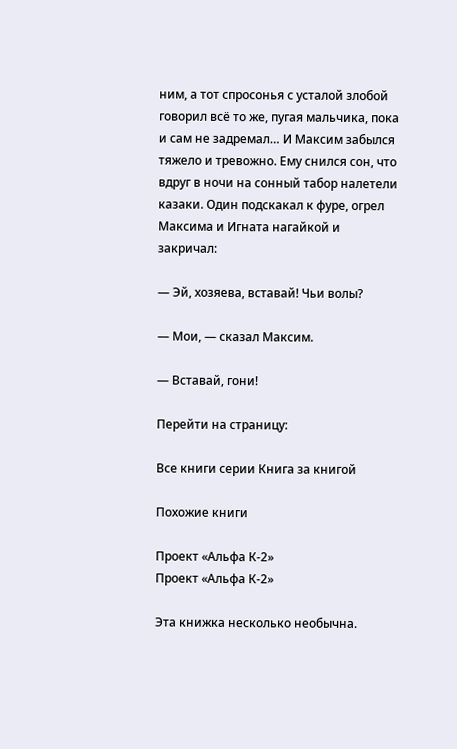ним, а тот спросонья с усталой злобой говорил всё то же, пугая мальчика, пока и сам не задремал… И Максим забылся тяжело и тревожно. Ему снился сон, что вдруг в ночи на сонный табор налетели казаки. Один подскакал к фуре, огрел Максима и Игната нагайкой и закричал:

— Эй, хозяева, вставай! Чьи волы?

— Мои, — сказал Максим.

— Вставай, гони!

Перейти на страницу:

Все книги серии Книга за книгой

Похожие книги

Проект «Альфа К-2»
Проект «Альфа К-2»

Эта книжка несколько необычна.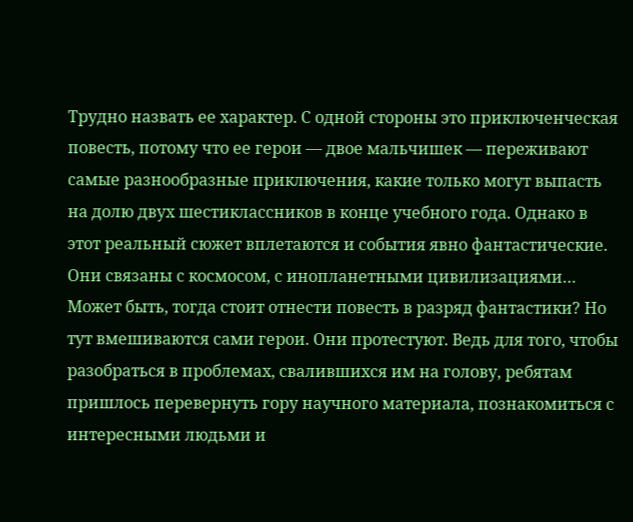Трудно назвать ее характер. С одной стороны это приключенческая повесть, потому что ее герои — двое мальчишек — переживают самые разнообразные приключения, какие только могут выпасть на долю двух шестиклассников в конце учебного года. Однако в этот реальный сюжет вплетаются и события явно фантастические. Они связаны с космосом, с инопланетными цивилизациями… Может быть, тогда стоит отнести повесть в разряд фантастики? Но тут вмешиваются сами герои. Они протестуют. Ведь для того, чтобы разобраться в проблемах, свалившихся им на голову, ребятам пришлось перевернуть гору научного материала, познакомиться с интересными людьми и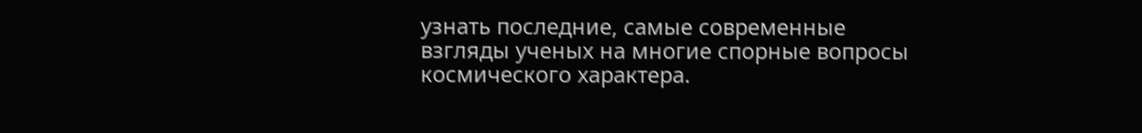узнать последние, самые современные взгляды ученых на многие спорные вопросы космического характера.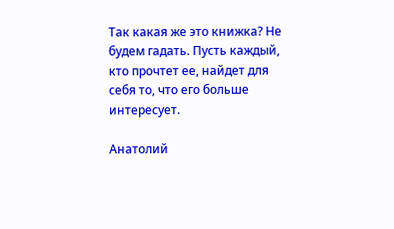Так какая же это книжка? Не будем гадать. Пусть каждый, кто прочтет ее, найдет для себя то, что его больше интересует.

Анатолий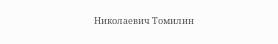Николаевич Томилин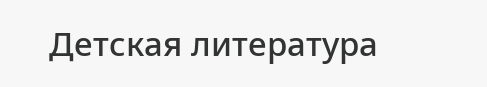Детская литература